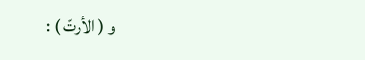و ( الأرتّ ) :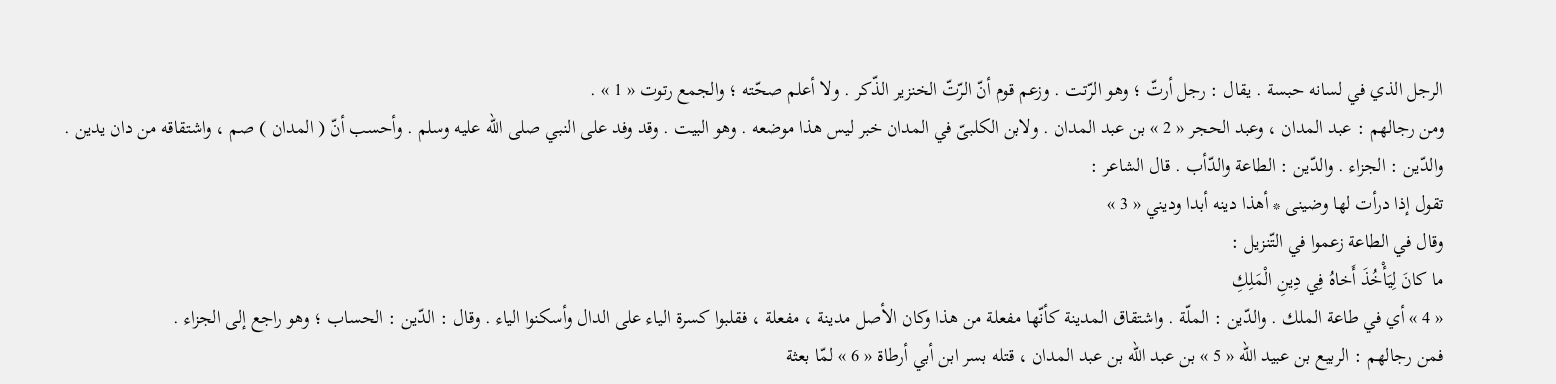الرجل الذي في لسانه حبسة . يقال : رجل أرتّ ؛ وهو الرّتت . وزعم قوم أنّ الرّتّ الخنزير الذّكر . ولا أعلم صحّته ؛ والجمع رتوت « 1 » .
ومن رجالهم : عبد المدان ، وعبد الحجر « 2 » بن عبد المدان . ولابن الكلبىّ في المدان خبر ليس هذا موضعه . وهو البيت . وقد وفد على النبي صلى اللّه عليه وسلم . وأحسب أنّ ( المدان ) صم ، واشتقاقه من دان يدين .
والدّين : الجزاء . والدّين : الطاعة والدّأب . قال الشاعر :
تقول إذا درأت لها وضينى * أهذا دينه أبدا وديني « 3 »
وقال في الطاعة زعموا في التّنزيل :
ما كانَ لِيَأْخُذَ أَخاهُ فِي دِينِ الْمَلِكِ
« 4 » أي في طاعة الملك . والدّين : الملّة . واشتقاق المدينة كأنّها مفعلة من هذا وكان الأصل مدينة ، مفعلة ، فقلبوا كسرة الياء على الدال وأسكنوا الياء . وقال : الدّين : الحساب ؛ وهو راجع إلى الجزاء .
فمن رجالهم : الربيع بن عبيد اللّه « 5 » بن عبد اللّه بن عبد المدان ، قتله بسر ابن أبي أرطاة « 6 » لمّا بعثة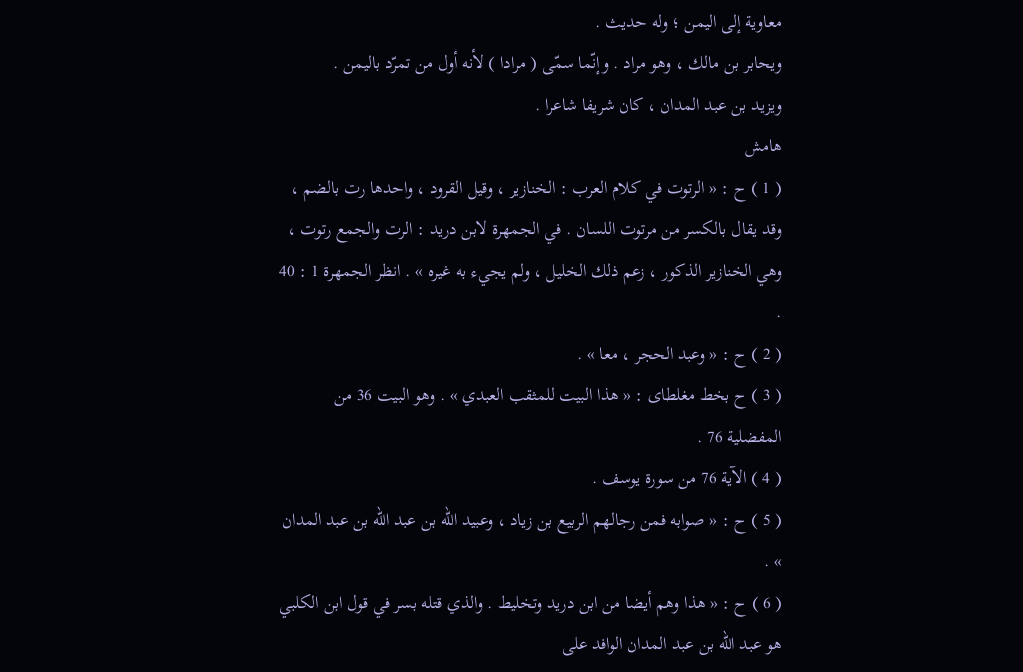معاوية إلى اليمن ؛ وله حديث .
ويحابر بن مالك ، وهو مراد . وإنّما سمّى ( مرادا ) لأنه أول من تمرّد باليمن .
ويزيد بن عبد المدان ، كان شريفا شاعرا .
هامش
( 1 ) ح : « الرتوت في كلام العرب : الخنازير ، وقيل القرود ، واحدها رت بالضم ، وقد يقال بالكسر من مرتوت اللسان . في الجمهرة لابن دريد : الرت والجمع رتوت ، وهي الخنازير الذكور ، زعم ذلك الخليل ، ولم يجيء به غيره » . انظر الجمهرة 1 : 40 .
( 2 ) ح : « وعبد الحجر ، معا » .
( 3 ) ح بخط مغلطاى : « هذا البيت للمثقب العبدي » . وهو البيت 36 من المفضلية 76 .
( 4 ) الآية 76 من سورة يوسف .
( 5 ) ح : « صوابه فمن رجالهم الربيع بن زياد ، وعبيد اللّه بن عبد اللّه بن عبد المدان » .
( 6 ) ح : « هذا وهم أيضا من ابن دريد وتخليط . والذي قتله بسر في قول ابن الكلبي هو عبد اللّه بن عبد المدان الوافد على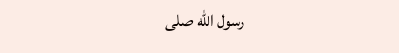رسول اللّه صلى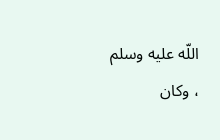اللّه عليه وسلم ، وكان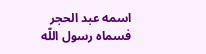اسمه عبد الحجر فسماه رسول اللّه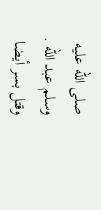صلى اللّه عليه وسلم عبد اللّه . وقتل بسر أيضا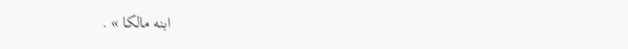ابنه مالكا » .